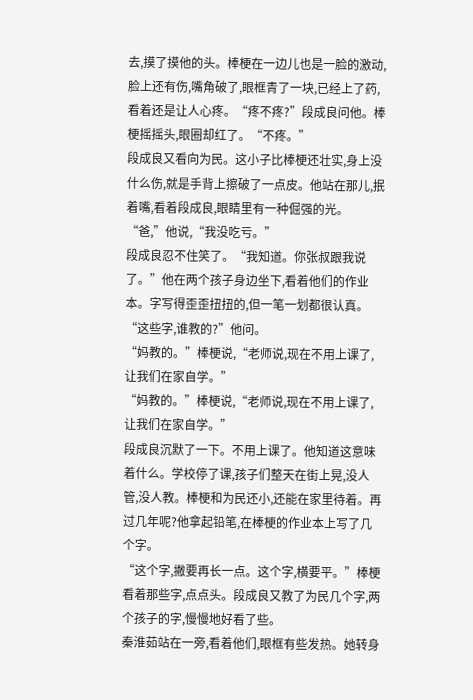去,摸了摸他的头。棒梗在一边儿也是一脸的激动,脸上还有伤,嘴角破了,眼框青了一块,已经上了药,看着还是让人心疼。“疼不疼?”段成良问他。棒梗摇摇头,眼圈却红了。“不疼。”
段成良又看向为民。这小子比棒梗还壮实,身上没什么伤,就是手背上擦破了一点皮。他站在那儿,抿着嘴,看着段成良,眼睛里有一种倔强的光。“爸,”他说,“我没吃亏。”
段成良忍不住笑了。“我知道。你张叔跟我说了。”他在两个孩子身边坐下,看着他们的作业本。字写得歪歪扭扭的,但一笔一划都很认真。“这些字,谁教的?”他问。
“妈教的。”棒梗说,“老师说,现在不用上课了,让我们在家自学。”
“妈教的。”棒梗说,“老师说,现在不用上课了,让我们在家自学。”
段成良沉默了一下。不用上课了。他知道这意味着什么。学校停了课,孩子们整天在街上晃,没人管,没人教。棒梗和为民还小,还能在家里待着。再过几年呢?他拿起铅笔,在棒梗的作业本上写了几个字。
“这个字,撇要再长一点。这个字,横要平。”棒梗看着那些字,点点头。段成良又教了为民几个字,两个孩子的字,慢慢地好看了些。
秦淮茹站在一旁,看着他们,眼框有些发热。她转身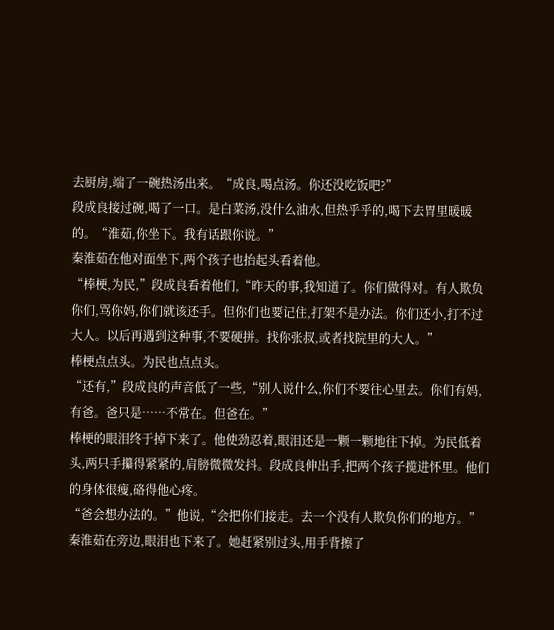去厨房,端了一碗热汤出来。“成良,喝点汤。你还没吃饭吧?”
段成良接过碗,喝了一口。是白菜汤,没什么油水,但热乎乎的,喝下去胃里暖暖的。“淮茹,你坐下。我有话跟你说。”
秦淮茹在他对面坐下,两个孩子也抬起头看着他。
“棒梗,为民,”段成良看着他们,“昨天的事,我知道了。你们做得对。有人欺负你们,骂你妈,你们就该还手。但你们也要记住,打架不是办法。你们还小,打不过大人。以后再遇到这种事,不要硬拼。找你张叔,或者找院里的大人。”
棒梗点点头。为民也点点头。
“还有,”段成良的声音低了一些,“别人说什么,你们不要往心里去。你们有妈,有爸。爸只是……不常在。但爸在。”
棒梗的眼泪终于掉下来了。他使劲忍着,眼泪还是一颗一颗地往下掉。为民低着头,两只手攥得紧紧的,肩膀微微发抖。段成良伸出手,把两个孩子揽进怀里。他们的身体很瘦,硌得他心疼。
“爸会想办法的。”他说,“会把你们接走。去一个没有人欺负你们的地方。”
秦淮茹在旁边,眼泪也下来了。她赶紧别过头,用手背擦了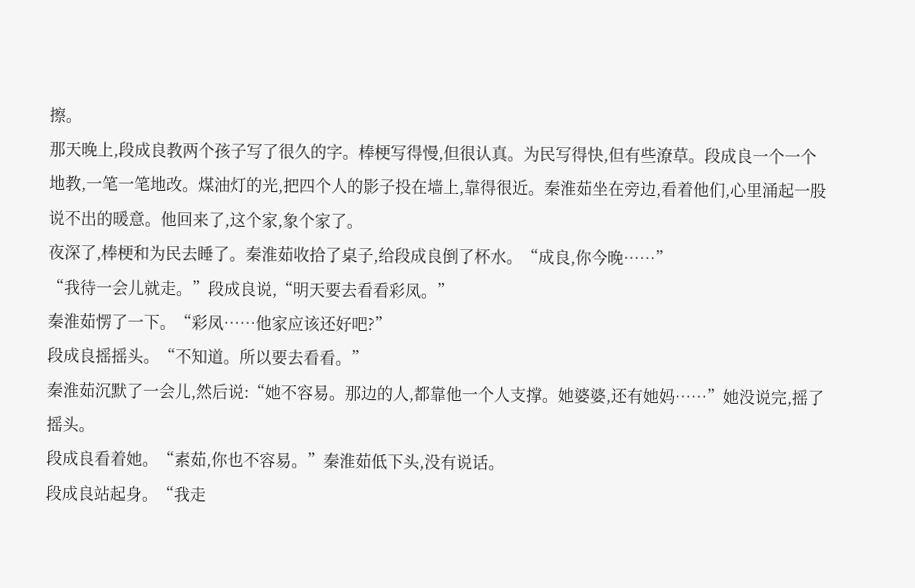擦。
那天晚上,段成良教两个孩子写了很久的字。棒梗写得慢,但很认真。为民写得快,但有些潦草。段成良一个一个地教,一笔一笔地改。煤油灯的光,把四个人的影子投在墙上,靠得很近。秦淮茹坐在旁边,看着他们,心里涌起一股说不出的暖意。他回来了,这个家,象个家了。
夜深了,棒梗和为民去睡了。秦淮茹收拾了桌子,给段成良倒了杯水。“成良,你今晚……”
“我待一会儿就走。”段成良说,“明天要去看看彩凤。”
秦淮茹愣了一下。“彩凤……他家应该还好吧?”
段成良摇摇头。“不知道。所以要去看看。”
秦淮茹沉默了一会儿,然后说:“她不容易。那边的人,都靠他一个人支撑。她婆婆,还有她妈……”她没说完,摇了摇头。
段成良看着她。“素茹,你也不容易。”秦淮茹低下头,没有说话。
段成良站起身。“我走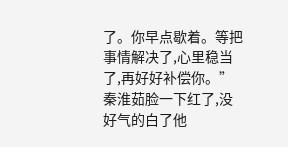了。你早点歇着。等把事情解决了,心里稳当了,再好好补偿你。”
秦淮茹脸一下红了,没好气的白了他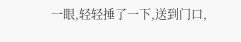一眼,轻轻捶了一下,送到门口,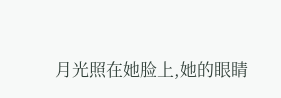月光照在她脸上,她的眼睛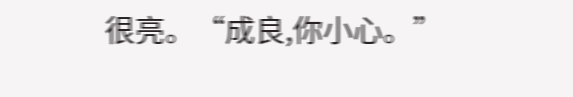很亮。“成良,你小心。”